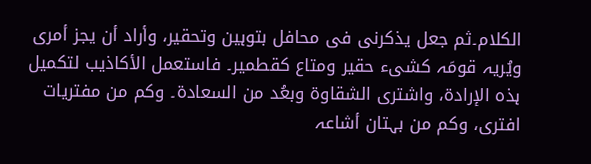الکلام۔ثم جعل یذکرنی فی محافل بتوہین وتحقیر، وأراد أن یجز أمری ویُریہ قومَہ کشیء حقیر ومتاع کقطمیر۔ فاستعمل الأکاذیب لتکمیل ہذہ الإرادۃ، واشتری الشقاوۃ وبعُد من السعادۃ۔ وکم من مفتریات افتری، وکم من بہتان أشاعہ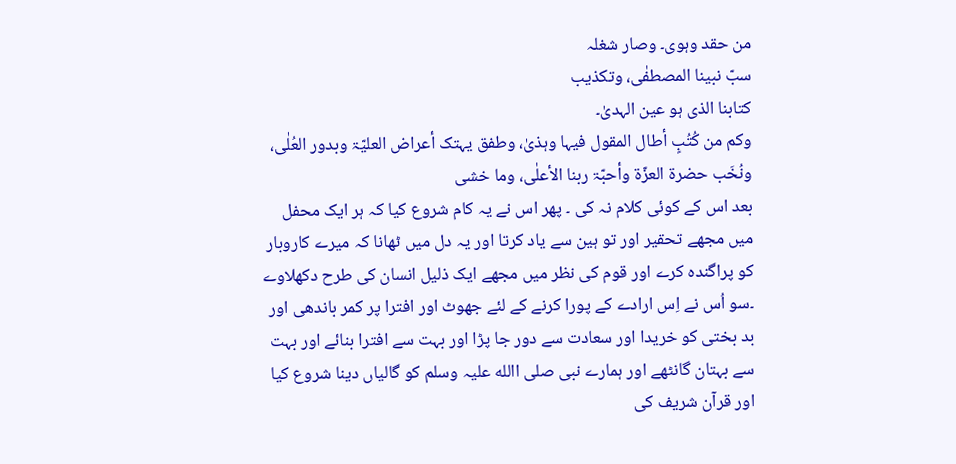من حقد وہوی۔ وصار شغلہ
سبّ نبینا المصطفٰی، وتکذیب
کتابنا الذی ہو عین الہدیٰ۔
وکم من کُتُبٍ أطال المقول فیہا وہذیٰ، وطفق یہتک أعراض العلیّۃ وبدور العُلٰی، ونُخَب حضرۃ العزّۃ وأحبّۃ ربنا الأعلٰی، وما خشی
بعد اس کے کوئی کلام نہ کی ۔ پھر اس نے یہ کام شروع کیا کہ ہر ایک محفل میں مجھے تحقیر اور تو ہین سے یاد کرتا اور یہ دل میں ٹھانا کہ میرے کاروبار کو پراگندہ کرے اور قوم کی نظر میں مجھے ایک ذلیل انسان کی طرح دکھلاوے ۔سو اُس نے اِس ارادے کے پورا کرنے کے لئے جھوٹ اور افترا پر کمر باندھی اور بد بختی کو خریدا اور سعادت سے دور جا پڑا اور بہت سے افترا بنائے اور بہت سے بہتان گانٹھے اور ہمارے نبی صلی االله علیہ وسلم کو گالیاں دینا شروع کیا اور قرآن شریف کی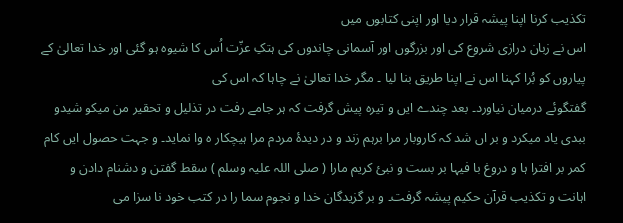تکذیب کرنا اپنا پیشہ قرار دیا اور اپنی کتابوں میں
اس نے زبان درازی شروع کی اور بزرگوں اور آسمانی چاندوں کی ہتکِ عزّت اُس کا شیوہ ہو گئی اور خدا تعالیٰ کے پیاروں کو بُرا کہنا اس نے اپنا طریق بنا لیا ۔ مگر خدا تعالیٰ نے چاہا کہ اس کی
گفتگوئے درمیان نیاورد۔ بعد چندے ایں و تیرہ پیش گرفت کہ ہر جامے رفت در تذلیل و تحقیر من میکو شیدو ببدی یاد میکرد و بر اں شد کہ کاروبار مرا برہم زند و در دیدۂ مردم مرا ہیچکار ہ وا نماید۔ و جہت حصول ایں کام کمر بر افترا ہا و دروغ با فیہا بر بست و نبئ کریم مارا ( صلی اللہ علیہ وسلم ) سقط گفتن و دشنام دادن و اہانت و تکذیب قرآن حکیم پیشہ گرفت۔ و بر گزیدگان خدا و نجوم سما را در کتب خود نا سزا می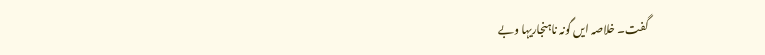گفت۔ خلاصہ ایں گونہ ناہنجاریہا وبے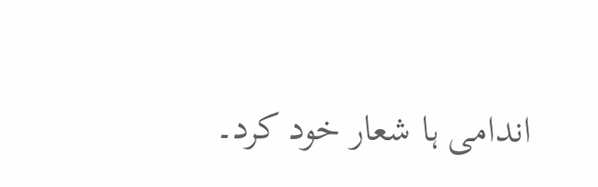اندامی ہا شعار خود کرد۔